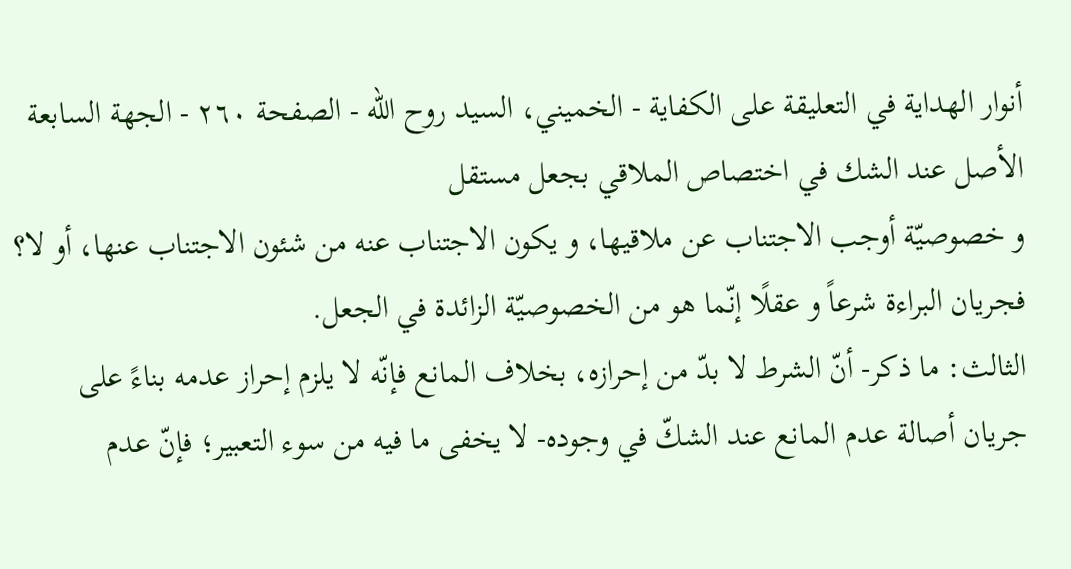أنوار الهداية في التعليقة على الكفاية - الخميني، السيد روح الله - الصفحة ٢٦٠ - الجهة السابعة الأصل عند الشك في اختصاص الملاقي بجعل مستقل
و خصوصيّة أوجب الاجتناب عن ملاقيها، و يكون الاجتناب عنه من شئون الاجتناب عنها، أو لا؟ فجريان البراءة شرعاً و عقلًا إنّما هو من الخصوصيّة الزائدة في الجعل.
الثالث: ما ذكر- أنّ الشرط لا بدّ من إحرازه، بخلاف المانع فإنّه لا يلزم إحراز عدمه بناءً على جريان أصالة عدم المانع عند الشكّ في وجوده- لا يخفى ما فيه من سوء التعبير؛ فإنّ عدم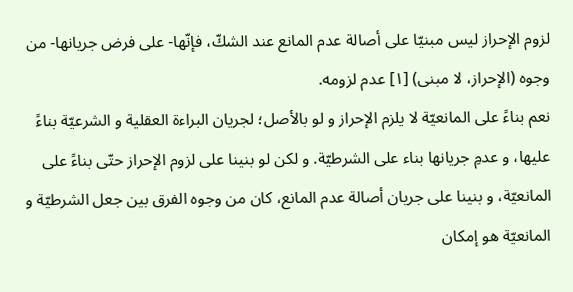لزوم الإحراز ليس مبنيّا على أصالة عدم المانع عند الشكّ، فإنّها- على فرض جريانها- من وجوه (الإحراز، لا مبنى) [١] عدم لزومه.
نعم بناءً على المانعيّة لا يلزم الإحراز و لو بالأصل؛ لجريان البراءة العقلية و الشرعيّة بناءً عليها، و عدمِ جريانها بناء على الشرطيّة. و لكن لو بنينا على لزوم الإحراز حتّى بناءً على المانعيّة، و بنينا على جريان أصالة عدم المانع، كان من وجوه الفرق بين جعل الشرطيّة و المانعيّة هو إمكان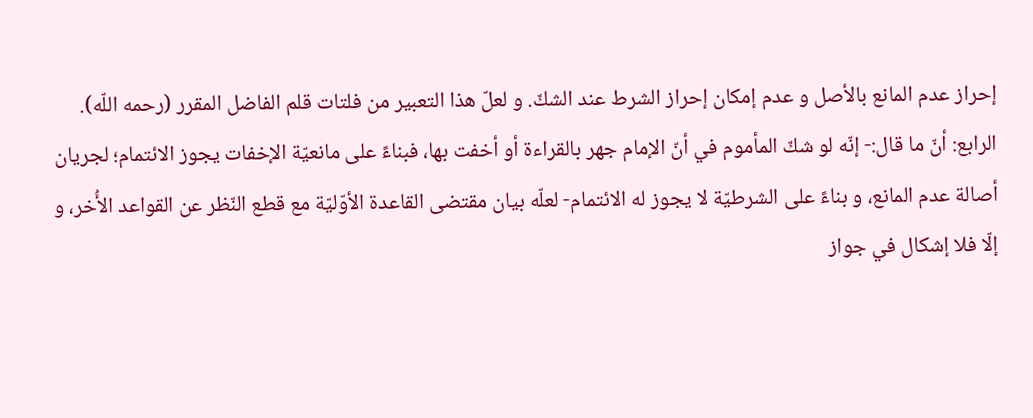إحراز عدم المانع بالأصل و عدم إمكان إحراز الشرط عند الشكّ. و لعلّ هذا التعبير من فلتات قلم الفاضل المقرر (رحمه اللّه).
الرابع: أنّ ما قال:- إنّه لو شكّ المأموم في أنّ الإمام جهر بالقراءة أو أخفت بها، فبناءً على مانعيّة الإخفات يجوز الائتمام؛ لجريان أصالة عدم المانع، و بناءً على الشرطيّة لا يجوز له الائتمام- لعلّه بيان مقتضى القاعدة الأوّليّة مع قطع النّظر عن القواعد الأُخر، و إلّا فلا إشكال في جواز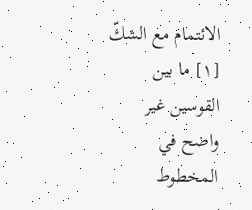الائتمام مع الشكّ
[١] ما بين القوسين غير واضح في المخطوط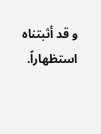و قد أثبتناه استظهاراً.